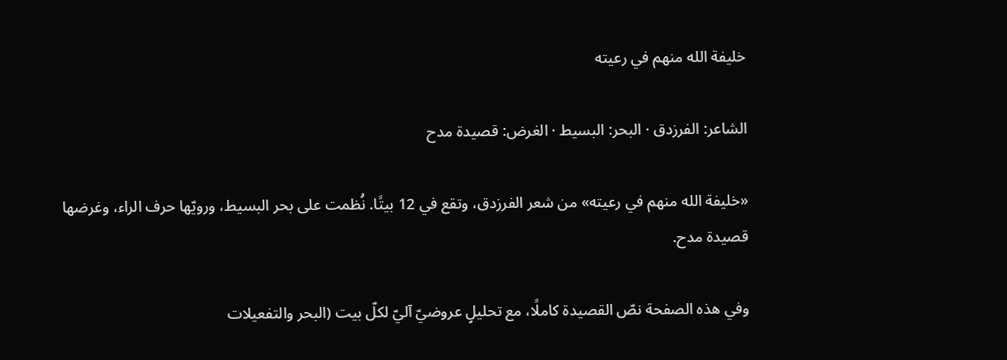خليفة الله منهم في رعيته

الشاعر: الفرزدق · البحر: البسيط · الغرض: قصيدة مدح

«خليفة الله منهم في رعيته» من شعر الفرزدق، وتقع في 12 بيتًا. نُظمت على بحر البسيط، ورويّها حرف الراء، وغرضها قصيدة مدح.

وفي هذه الصفحة نصّ القصيدة كاملًا، مع تحليلٍ عروضيّ آليّ لكلّ بيت (البحر والتفعيلات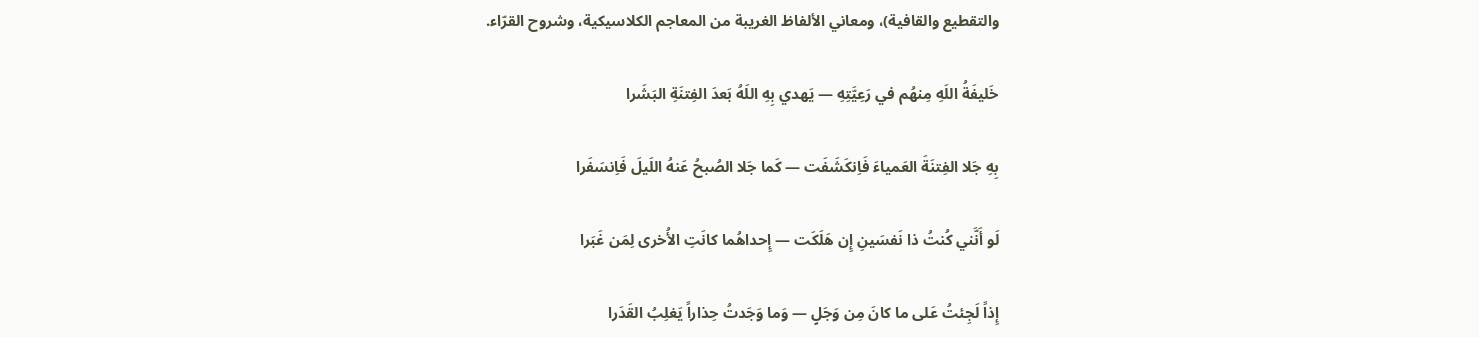والتقطيع والقافية)، ومعاني الألفاظ الغريبة من المعاجم الكلاسيكية، وشروح القرّاء.

خَليفَةُ اللَهِ مِنهُم في رَعِيَّتِهِ — يَهدي بِهِ اللَهُ بَعدَ الفِتنَةِ البَشَرا

بِهِ جَلا الفِتنَةَ العَمياءَ فَاِنكَشَفَت — كَما جَلا الصُبحُ عَنهُ اللَيلَ فَاِنسَفَرا

لَو أَنَّني كُنتُ ذا نَفسَينِ إِن هَلَكَت — إِحداهُما كانَتِ الأُخرى لِمَن غَبَرا

إِذاً لَجِئتُ عَلى ما كانَ مِن وَجَلٍ — وَما وَجَدتُ حِذاراً يَغلِبُ القَدَرا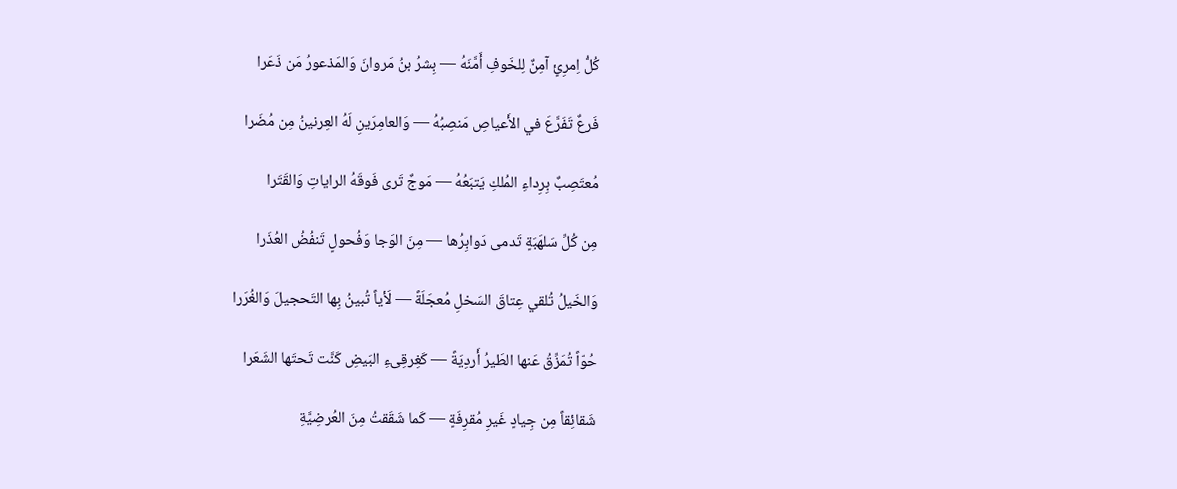كُلُّ اِمرِئٍ آمِنٌ لِلخَوفِ أَمَّنَهُ — بِشرُ بنُ مَروانَ وَالمَذعورُ مَن ذَعَرا

فَرعٌ تَفَرَّعَ في الأَعياصِ مَنصِبُهُ — وَالعامِرَينِ لَهُ العِرنينُ مِن مُضَرا

مُعتَصِبٌ بِرِداءِ المُلكِ يَتبَعُهُ — مَوجٌ تَرى فَوقَهُ الراياتِ وَالقَتَرا

مِن كُلِّ سَلهَبَةٍ تَدمى دَوابِرُها — مِنَ الوَجا وَفُحولٍ تَنفُضُ العُذَرا

وَالخَيلُ تُلقي عِتاقَ السَخلِ مُعجَلَةً — لَأياً تُبينُ بِها التَحجيلَ وَالغُرَرا

حُوّاً تُمَزِّقُ عَنها الطَيرُ أَردِيَةً — كَغِرقِىءِ البَيضِ كَنَّت تَحتَها الشَعَرا

شَقائِقاً مِن جِيادٍ غَيرِ مُقرِفَةٍ — كَما شَقَقتُ مِنَ العُرضِيَّةِ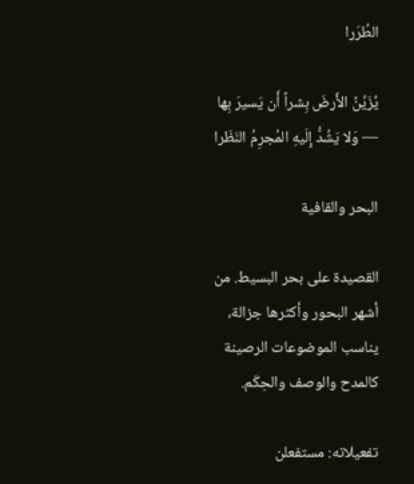الطُرَرا

يُزَيِّنُ الأَرضَ بِشراً أَن يَسيرَ بِها — وَلا يَشُدُّ إِلَيهِ المُجرِمُ النَظَرا

البحر والقافية

القصيدة على بحر البسيط. من أشهر البحور وأكثرها جزالة، يناسب الموضوعات الرصينة كالمدح والوصف والحِكَم.

تفعيلاته: مستفعلن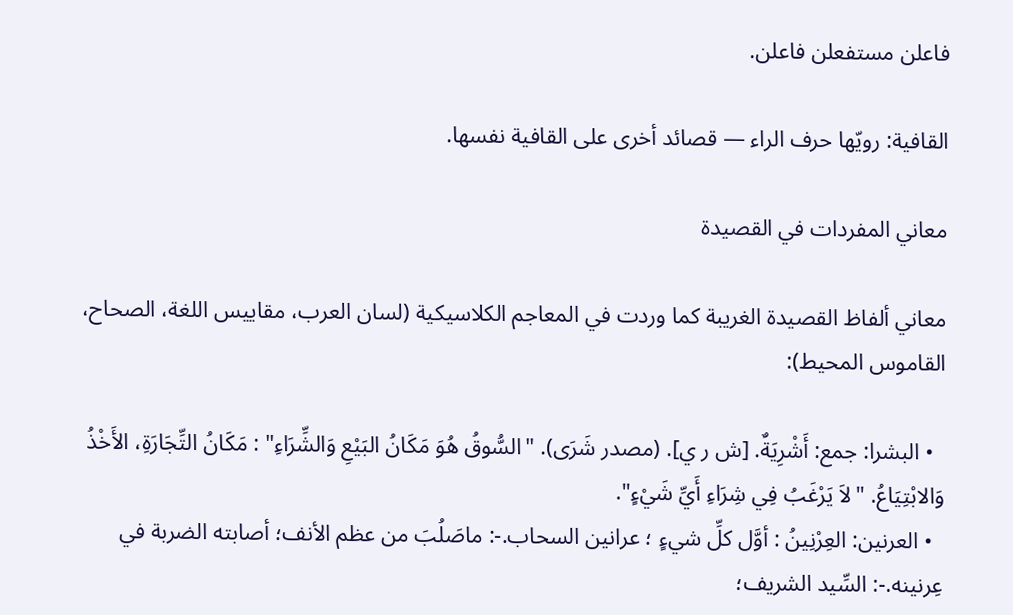فاعلن مستفعلن فاعلن.

القافية: رويّها حرف الراء — قصائد أخرى على القافية نفسها.

معاني المفردات في القصيدة

معاني ألفاظ القصيدة الغريبة كما وردت في المعاجم الكلاسيكية (لسان العرب، مقاييس اللغة، الصحاح، القاموس المحيط):

  • البشرا: جمع: أَشْرِيَةٌ. [ش ر ي]. (مصدر شَرَى). "السُّوقُ هُوَ مَكَانُ البَيْعِ وَالشِّرَاءِ" : مَكَانُ التِّجَارَةِ، الأَخْذُ وَالابْتِيَاعُ. "لاَ يَرْغَبُ فِي شِرَاءِ أَيِّ شَيْءٍ".
  • العرنين: العِرْنِينُ : أوَّل كلِّ شيءٍ ؛ عرانين السحاب.-: ماصَلُبَ من عظم الأنف؛ أصابته الضربة في عِرنينه.-: السِّيد الشريف؛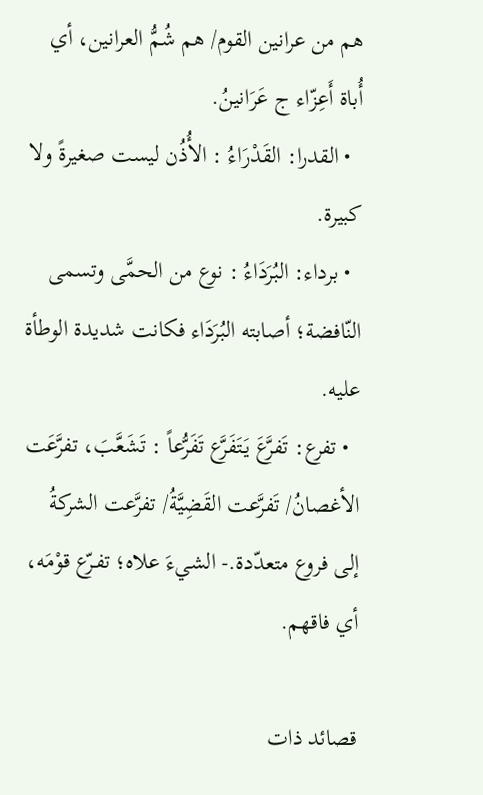هم من عرانين القوم/ هم شُمُّ العرانين، أي أُباة أَعِزّاء ج عَرَانينُ.
  • القدرا: القَدْرَاءُ : الأُذُن ليست صغيرةً ولا كبيرة.
  • برداء: البُرَدَاءُ : نوع من الحمَّى وتسمى النّافضة؛ أصابته البُرَدَاء فكانت شديدة الوطأة عليه.
  • تفرع: تَفرَّعَ يَتَفَرَّع تَفَرُّعاً : تَشَعَّبَ، تفرَّعَت الأغصانُ/ تَفرَّعت القَضِيَّةُ/ تفرَّعت الشركةُ إلى فروع متعدّدة.- الشيءَ علاه؛ تفـرّع قوْمَه، أي فاقهم.

قصائد ذات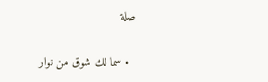صلة

  • سما لك شوق من نوار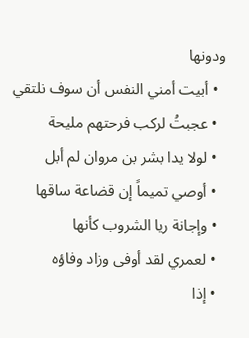ودونها
  • أبيت أمني النفس أن سوف نلتقي
  • عجبتُ لركب فرحتهم مليحة
  • لولا يدا بشر بن مروان لم أبل
  • أوصي تميماً إن قضاعة ساقها
  • وإجانة ريا الشروب كأنها
  • لعمري لقد أوفى وزاد وفاؤه
  • إذا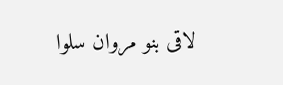لاقى بنو مروان سلوا